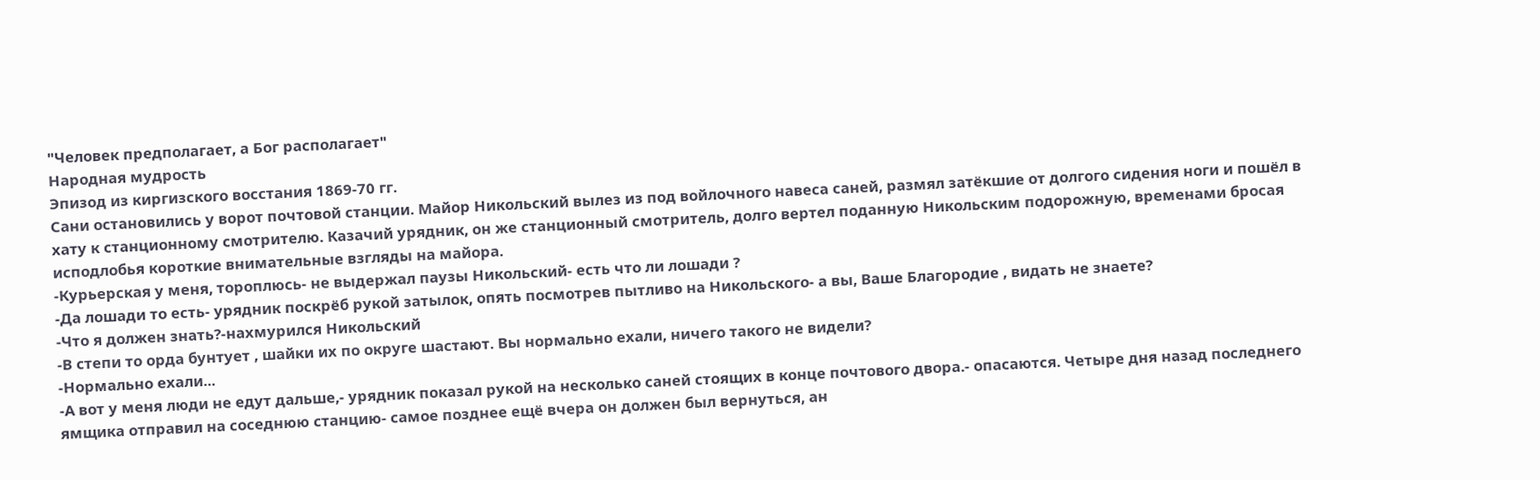"Человек предполагает, а Бог располагает"
Народная мудрость
Эпизод из киргизского восстания 1869-70 гг.
Сани остановились у ворот почтовой станции. Майор Никольский вылез из под войлочного навеса саней, размял затёкшие от долгого сидения ноги и пошёл в хату к станционному смотрителю. Казачий урядник, он же станционный смотритель, долго вертел поданную Никольским подорожную, временами бросая исподлобья короткие внимательные взгляды на майора.
-Курьерская у меня, тороплюсь- не выдержал паузы Никольский- есть что ли лошади ?
-Да лошади то есть- урядник поскрёб рукой затылок, опять посмотрев пытливо на Никольского- а вы, Ваше Благородие , видать не знаете?
-Что я должен знать?-нахмурился Никольский
-В степи то орда бунтует , шайки их по округе шастают. Вы нормально ехали, ничего такого не видели?
-Нормально ехали...
-А вот у меня люди не едут дальше,- урядник показал рукой на несколько саней стоящих в конце почтового двора.- опасаются. Четыре дня назад последнего ямщика отправил на соседнюю станцию- самое позднее ещё вчера он должен был вернуться, ан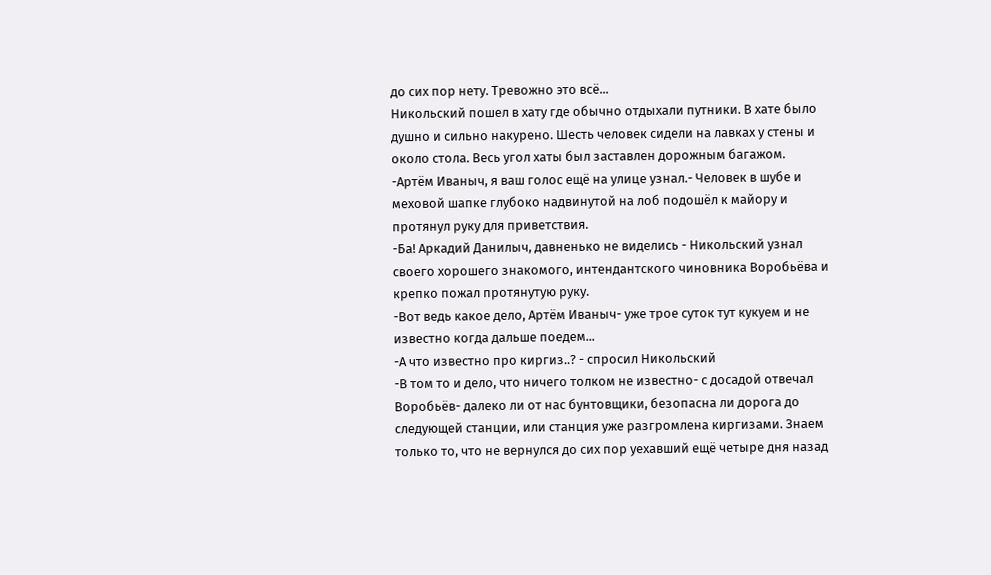до сих пор нету. Тревожно это всё...
Никольский пошел в хату где обычно отдыхали путники. В хате было душно и сильно накурено. Шесть человек сидели на лавках у стены и около стола. Весь угол хаты был заставлен дорожным багажом.
-Артём Иваныч, я ваш голос ещё на улице узнал.- Человек в шубе и меховой шапке глубоко надвинутой на лоб подошёл к майору и протянул руку для приветствия.
-Ба! Аркадий Данилыч, давненько не виделись - Никольский узнал своего хорошего знакомого, интендантского чиновника Воробьёва и крепко пожал протянутую руку.
-Вот ведь какое дело, Артём Иваныч- уже трое суток тут кукуем и не известно когда дальше поедем...
-А что известно про киргиз..? - спросил Никольский
-В том то и дело, что ничего толком не известно- с досадой отвечал Воробьёв- далеко ли от нас бунтовщики, безопасна ли дорога до следующей станции, или станция уже разгромлена киргизами. Знаем только то, что не вернулся до сих пор уехавший ещё четыре дня назад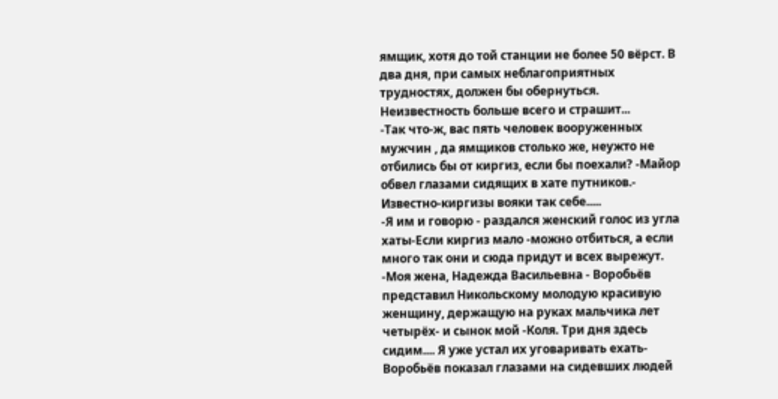ямщик, хотя до той станции не более 50 вёрст. В два дня, при самых неблагоприятных трудностях, должен бы обернуться. Неизвестность больше всего и страшит...
-Так что-ж, вас пять человек вооруженных мужчин , да ямщиков столько же, неужто не отбились бы от киргиз, если бы поехали? -Майор обвел глазами сидящих в хате путников.- Известно-киргизы вояки так себе.....
-Я им и говорю - раздался женский голос из угла хаты-Если киргиз мало -можно отбиться, а если много так они и сюда придут и всех вырежут.
-Моя жена, Надежда Васильевна - Воробьёв представил Никольскому молодую красивую женщину, держащую на руках мальчика лет четырёх- и сынок мой -Коля. Три дня здесь сидим.... Я уже устал их уговаривать ехать-Воробьёв показал глазами на сидевших людей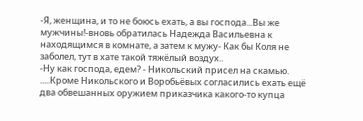-Я, женщина, и то не боюсь ехать, а вы господа...Вы же мужчины!-вновь обратилась Надежда Васильевна к находящимся в комнате, а затем к мужу- Как бы Коля не заболел, тут в хате такой тяжёлый воздух..
-Ну как господа, едем? - Никольский присел на скамью.
.....Кроме Никольского и Воробьёвых согласились ехать ещё два обвешанных оружием приказчика какого-то купца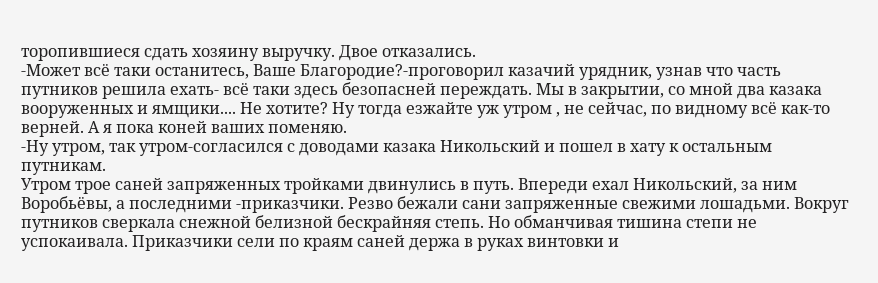торопившиеся сдать хозяину выручку. Двое отказались.
-Может всё таки останитесь, Ваше Благородие?-проговорил казачий урядник, узнав что часть путников решила ехать- всё таки здесь безопасней переждать. Мы в закрытии, со мной два казака вооруженных и ямщики.... Не хотите? Ну тогда езжайте уж утром , не сейчас, по видному всё как-то верней. А я пока коней ваших поменяю.
-Ну утром, так утром-согласился с доводами казака Никольский и пошел в хату к остальным путникам.
Утром трое саней запряженных тройками двинулись в путь. Впереди ехал Никольский, за ним Воробьёвы, а последними -приказчики. Резво бежали сани запряженные свежими лошадьми. Вокруг путников сверкала снежной белизной бескрайняя степь. Но обманчивая тишина степи не успокаивала. Приказчики сели по краям саней держа в руках винтовки и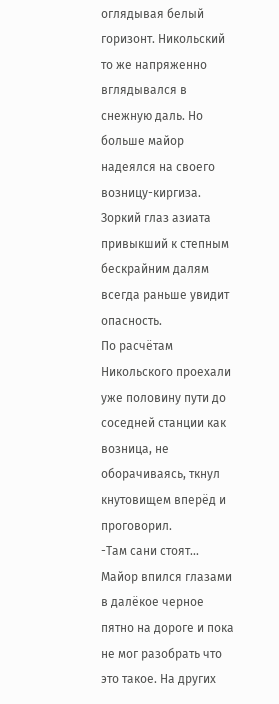оглядывая белый горизонт. Никольский то же напряженно вглядывался в снежную даль. Но больше майор надеялся на своего возницу-киргиза. Зоркий глаз азиата привыкший к степным бескрайним далям всегда раньше увидит опасность.
По расчётам Никольского проехали уже половину пути до соседней станции как возница, не оборачиваясь, ткнул кнутовищем вперёд и проговорил.
-Там сани стоят...
Майор впился глазами в далёкое черное пятно на дороге и пока не мог разобрать что это такое. На других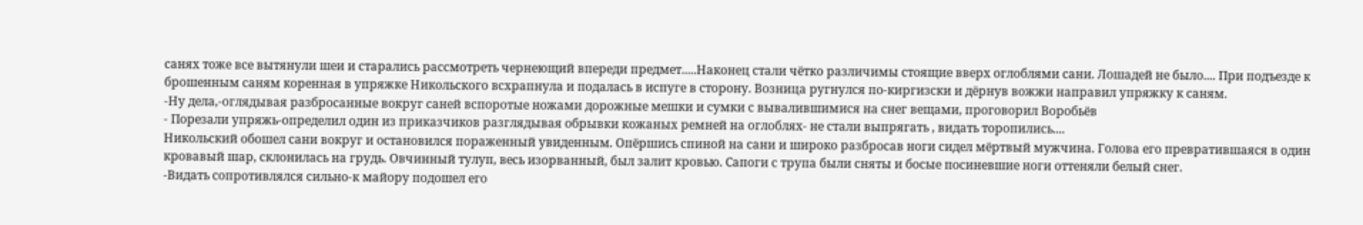санях тоже все вытянули шеи и старались рассмотреть чернеющий впереди предмет.....Наконец стали чётко различимы стоящие вверх оглоблями сани. Лошадей не было.... При подъезде к брошенным саням коренная в упряжке Никольского всхрапнула и подалась в испуге в сторону. Возница ругнулся по-киргизски и дёрнув вожжи направил упряжку к саням.
-Ну дела,-оглядывая разбросанные вокруг саней вспоротые ножами дорожные мешки и сумки с вывалившимися на снег вещами, проговорил Воробьёв
- Порезали упряжь-определил один из приказчиков разглядывая обрывки кожаных ремней на оглоблях- не стали выпрягать , видать торопились....
Никольский обошел сани вокруг и остановился пораженный увиденным. Опёршись спиной на сани и широко разбросав ноги сидел мёртвый мужчина. Голова его превратившаяся в один кровавый шар, склонилась на грудь. Овчинный тулуп, весь изорванный, был залит кровью. Сапоги с трупа были сняты и босые посиневшие ноги оттеняли белый снег.
-Видать сопротивлялся сильно-к майору подошел его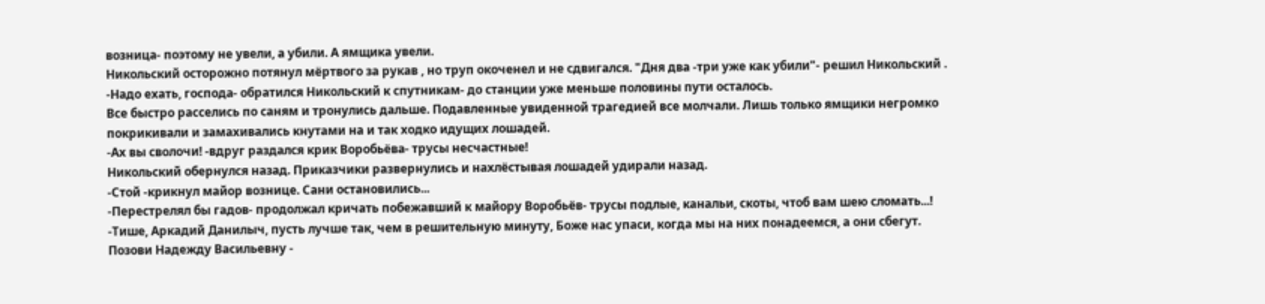возница- поэтому не увели, а убили. А ямщика увели.
Никольский осторожно потянул мёртвого за рукав , но труп окоченел и не сдвигался. "Дня два -три уже как убили"- решил Никольский .
-Надо ехать, господа- обратился Никольский к спутникам- до станции уже меньше половины пути осталось.
Все быстро расселись по саням и тронулись дальше. Подавленные увиденной трагедией все молчали. Лишь только ямщики негромко покрикивали и замахивались кнутами на и так ходко идущих лошадей.
-Ах вы сволочи! -вдруг раздался крик Воробьёва- трусы несчастные!
Никольский обернулся назад. Приказчики развернулись и нахлёстывая лошадей удирали назад.
-Стой -крикнул майор вознице. Сани остановились...
-Перестрелял бы гадов- продолжал кричать побежавший к майору Воробьёв- трусы подлые, канальи, скоты, чтоб вам шею сломать...!
-Тише, Аркадий Данилыч, пусть лучше так, чем в решительную минуту, Боже нас упаси, когда мы на них понадеемся, а они сбегут. Позови Надежду Васильевну -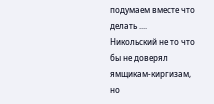подумаем вместе что делать ....
Никольский не то что бы не доверял ямщикам-киргизам, но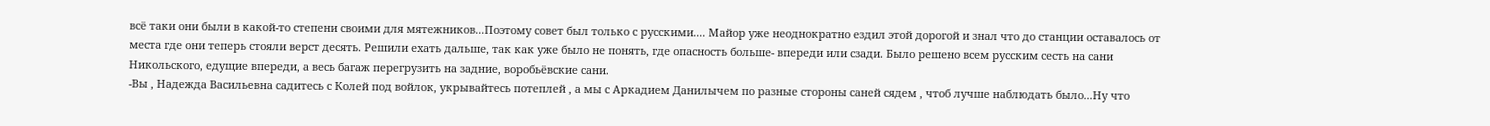всё таки они были в какой-то степени своими для мятежников...Поэтому совет был только с русскими.... Майор уже неоднократно ездил этой дорогой и знал что до станции оставалось от места где они теперь стояли верст десять. Решили ехать дальше, так как уже было не понять, где опасность больше- впереди или сзади. Было решено всем русским сесть на сани Никольского, едущие впереди, а весь багаж перегрузить на задние, воробьёвские сани.
-Вы , Надежда Васильевна садитесь с Колей под войлок, укрывайтесь потеплей , а мы с Аркадием Данилычем по разные стороны саней сядем , чтоб лучше наблюдать было...Ну что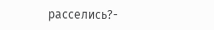расселись?-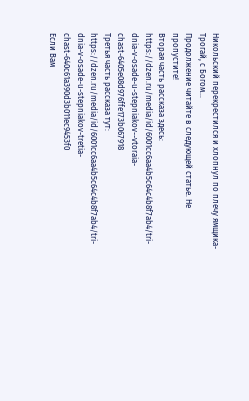Никольский перекрестился и хлопнул по плечу ямщика-Трогай, с Богом...
Продолжение читайте в следующей статье. Не пропустите!
Вторая часть рассказа здесь: https://dzen.ru/media/id/6001cc6aa4b5c64c4b8f7ab4/tri-dnia-v-osade-u-stepniakov--vtoraia-chast-6405e08d976ffe173b067918
Третья часть рассказа тут: https://dzen.ru/media/id/6001cc6aa4b5c64c4b8f7ab4/tri-dnia-v-osade-u-stepniakov-tretia-chast-640c61a390d3b011ec9453f0
Если Вам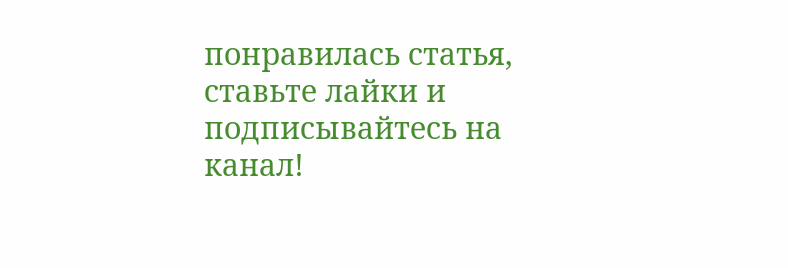понравилась статья, ставьте лайки и подписывайтесь на канал!